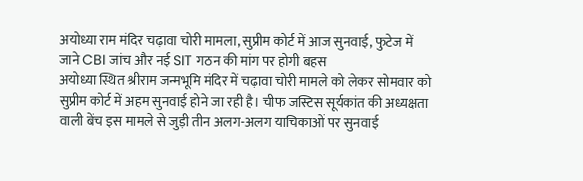अयोध्या राम मंदिर चढ़ावा चोरी मामला, सुप्रीम कोर्ट में आज सुनवाई, फुटेज में जाने CBI जांच और नई SIT गठन की मांग पर होगी बहस
अयोध्या स्थित श्रीराम जन्मभूमि मंदिर में चढ़ावा चोरी मामले को लेकर सोमवार को सुप्रीम कोर्ट में अहम सुनवाई होने जा रही है। चीफ जस्टिस सूर्यकांत की अध्यक्षता वाली बेंच इस मामले से जुड़ी तीन अलग-अलग याचिकाओं पर सुनवाई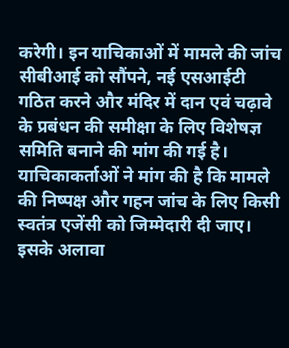करेगी। इन याचिकाओं में मामले की जांच सीबीआई को सौंपने, नई एसआईटी गठित करने और मंदिर में दान एवं चढ़ावे के प्रबंधन की समीक्षा के लिए विशेषज्ञ समिति बनाने की मांग की गई है।
याचिकाकर्ताओं ने मांग की है कि मामले की निष्पक्ष और गहन जांच के लिए किसी स्वतंत्र एजेंसी को जिम्मेदारी दी जाए। इसके अलावा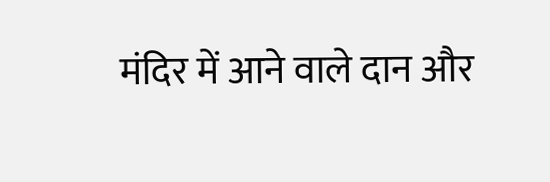मंदिर में आने वाले दान और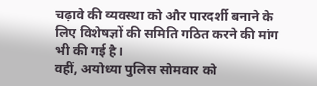चढ़ावे की व्यवस्था को और पारदर्शी बनाने के लिए विशेषज्ञों की समिति गठित करने की मांग भी की गई है।
वहीं, अयोध्या पुलिस सोमवार को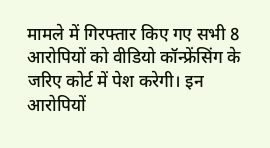मामले में गिरफ्तार किए गए सभी 8 आरोपियों को वीडियो कॉन्फ्रेंसिंग के जरिए कोर्ट में पेश करेगी। इन आरोपियों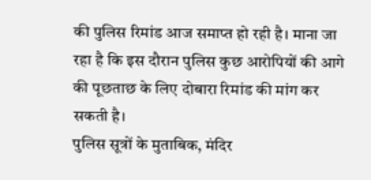की पुलिस रिमांड आज समाप्त हो रही है। माना जा रहा है कि इस दौरान पुलिस कुछ आरोपियों की आगे की पूछताछ के लिए दोबारा रिमांड की मांग कर सकती है।
पुलिस सूत्रों के मुताबिक, मंदिर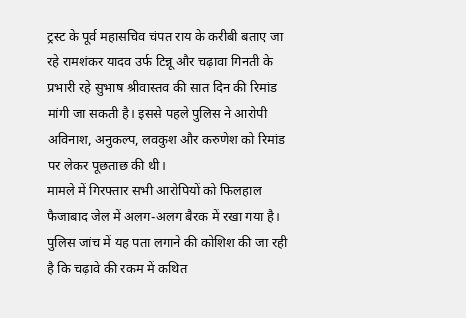ट्रस्ट के पूर्व महासचिव चंपत राय के करीबी बताए जा रहे रामशंकर यादव उर्फ टिन्नू और चढ़ावा गिनती के प्रभारी रहे सुभाष श्रीवास्तव की सात दिन की रिमांड मांगी जा सकती है। इससे पहले पुलिस ने आरोपी अविनाश, अनुकल्प, लवकुश और करुणेश को रिमांड पर लेकर पूछताछ की थी।
मामले में गिरफ्तार सभी आरोपियों को फिलहाल फैजाबाद जेल में अलग-अलग बैरक में रखा गया है। पुलिस जांच में यह पता लगाने की कोशिश की जा रही है कि चढ़ावे की रकम में कथित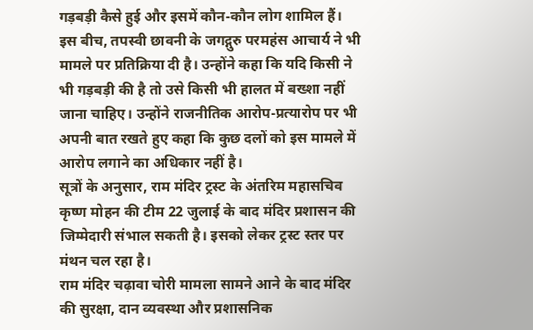गड़बड़ी कैसे हुई और इसमें कौन-कौन लोग शामिल हैं।
इस बीच, तपस्वी छावनी के जगद्गुरु परमहंस आचार्य ने भी मामले पर प्रतिक्रिया दी है। उन्होंने कहा कि यदि किसी ने भी गड़बड़ी की है तो उसे किसी भी हालत में बख्शा नहीं जाना चाहिए। उन्होंने राजनीतिक आरोप-प्रत्यारोप पर भी अपनी बात रखते हुए कहा कि कुछ दलों को इस मामले में आरोप लगाने का अधिकार नहीं है।
सूत्रों के अनुसार, राम मंदिर ट्रस्ट के अंतरिम महासचिव कृष्ण मोहन की टीम 22 जुलाई के बाद मंदिर प्रशासन की जिम्मेदारी संभाल सकती है। इसको लेकर ट्रस्ट स्तर पर मंथन चल रहा है।
राम मंदिर चढ़ावा चोरी मामला सामने आने के बाद मंदिर की सुरक्षा, दान व्यवस्था और प्रशासनिक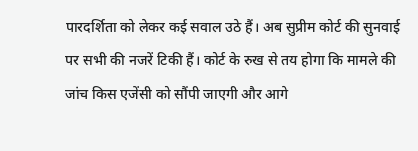पारदर्शिता को लेकर कई सवाल उठे हैं। अब सुप्रीम कोर्ट की सुनवाई पर सभी की नजरें टिकी हैं। कोर्ट के रुख से तय होगा कि मामले की जांच किस एजेंसी को सौंपी जाएगी और आगे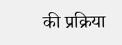की प्रक्रिया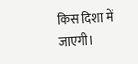किस दिशा में जाएगी।